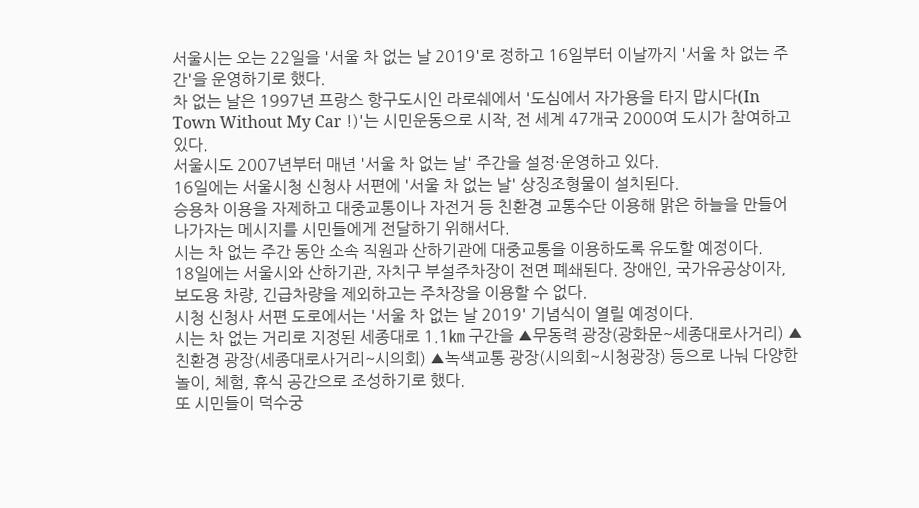서울시는 오는 22일을 '서울 차 없는 날 2019'로 정하고 16일부터 이날까지 '서울 차 없는 주간'을 운영하기로 했다.
차 없는 날은 1997년 프랑스 항구도시인 라로쉐에서 '도심에서 자가용을 타지 맙시다(In Town Without My Car !)'는 시민운동으로 시작, 전 세계 47개국 2000여 도시가 참여하고 있다.
서울시도 2007년부터 매년 '서울 차 없는 날' 주간을 설정·운영하고 있다.
16일에는 서울시청 신청사 서편에 '서울 차 없는 날' 상징조형물이 설치된다.
승용차 이용을 자제하고 대중교통이나 자전거 등 친환경 교통수단 이용해 맑은 하늘을 만들어 나가자는 메시지를 시민들에게 전달하기 위해서다.
시는 차 없는 주간 동안 소속 직원과 산하기관에 대중교통을 이용하도록 유도할 예정이다.
18일에는 서울시와 산하기관, 자치구 부설주차장이 전면 폐쇄된다. 장애인, 국가유공상이자, 보도용 차량, 긴급차량을 제외하고는 주차장을 이용할 수 없다.
시청 신청사 서편 도로에서는 '서울 차 없는 날 2019' 기념식이 열릴 예정이다.
시는 차 없는 거리로 지정된 세종대로 1.1㎞ 구간을 ▲무동력 광장(광화문~세종대로사거리) ▲친환경 광장(세종대로사거리~시의회) ▲녹색교통 광장(시의회~시청광장) 등으로 나눠 다양한 놀이, 체험, 휴식 공간으로 조성하기로 했다.
또 시민들이 덕수궁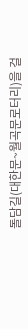돌담길(대한문~월곡문로터리)을 걸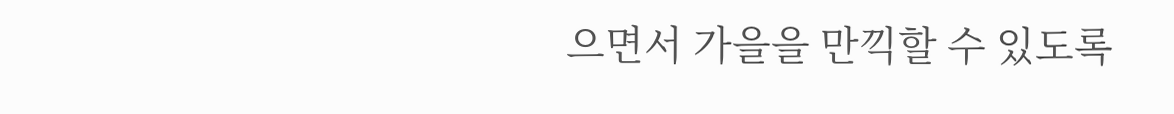으면서 가을을 만끽할 수 있도록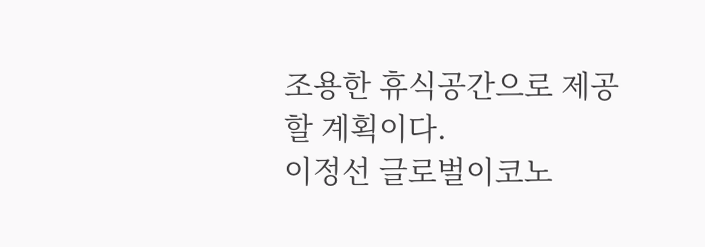조용한 휴식공간으로 제공할 계획이다.
이정선 글로벌이코노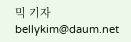믹 기자 bellykim@daum.net